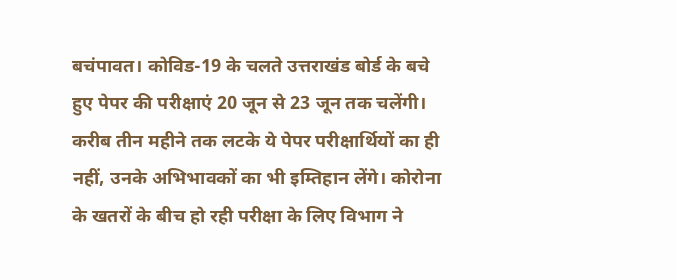बचंपावत। कोविड-19 के चलते उत्तराखंड बोर्ड के बचे हुए पेपर की परीक्षाएं 20 जून से 23 जून तक चलेंगी। करीब तीन महीने तक लटके ये पेपर परीक्षार्थियों का ही नहीं, उनके अभिभावकों का भी इम्तिहान लेंगे। कोरोना के खतरों के बीच हो रही परीक्षा के लिए विभाग ने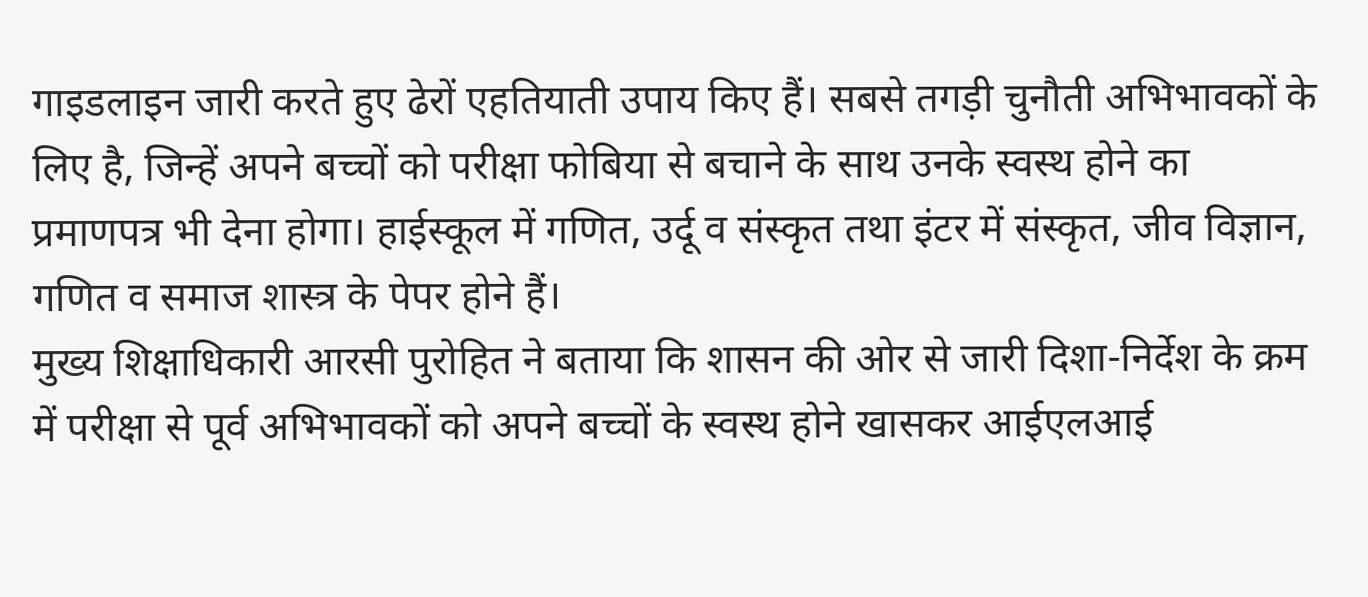गाइडलाइन जारी करते हुए ढेरों एहतियाती उपाय किए हैं। सबसे तगड़ी चुनौती अभिभावकों के लिए है, जिन्हें अपने बच्चों को परीक्षा फोबिया से बचाने के साथ उनके स्वस्थ होने का प्रमाणपत्र भी देना होगा। हाईस्कूल में गणित, उर्दू व संस्कृत तथा इंटर में संस्कृत, जीव विज्ञान, गणित व समाज शास्त्र के पेपर होने हैं।
मुख्य शिक्षाधिकारी आरसी पुरोहित ने बताया कि शासन की ओर से जारी दिशा-निर्देश के क्रम में परीक्षा से पूर्व अभिभावकों को अपने बच्चों के स्वस्थ होने खासकर आईएलआई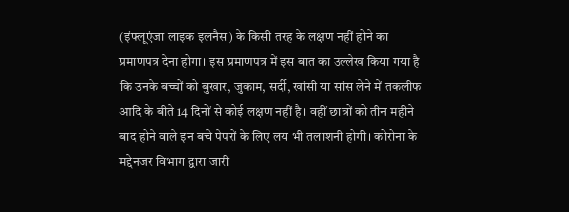(इंफ्लूएंजा लाइक इलनैस) के किसी तरह के लक्षण नहीं होने का प्रमाणपत्र देना होगा। इस प्रमाणपत्र में इस बात का उल्लेख किया गया है कि उनके बच्चों को बुखार, जुकाम, सर्दी, खांसी या सांस लेने में तकलीफ आदि के बीते 14 दिनों से कोई लक्षण नहीं है। वहीं छात्रों को तीन महीने बाद होने वाले इन बचे पेपरों के लिए लय भी तलाशनी होगी। कोरोना के मद्देनजर विभाग द्वारा जारी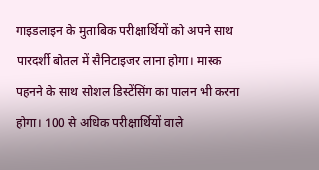गाइडलाइन के मुताबिक परीक्षार्थियों को अपने साथ पारदर्शी बोतल में सैनिटाइजर लाना होगा। मास्क पहनने के साथ सोशल डिस्टेंसिंग का पालन भी करना होगा। 100 से अधिक परीक्षार्थियों वाले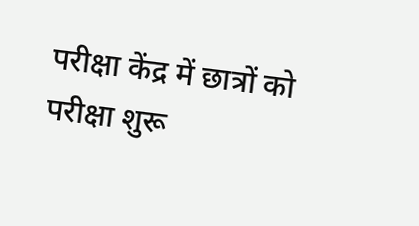परीक्षा केंद्र में छात्रों को परीक्षा शुरू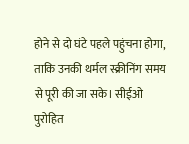होने से दो घंटे पहले पहुंचना होगा, ताकि उनकी थर्मल स्क्रीनिंग समय से पूरी की जा सके। सीईओ पुरोहित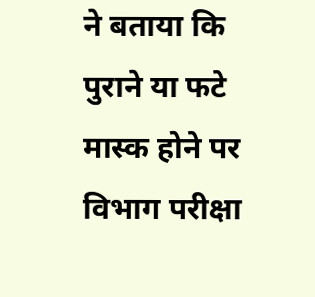ने बताया कि पुराने या फटे मास्क होने पर विभाग परीक्षा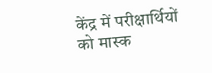केंद्र में परीक्षार्थियों को मास्क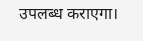उपलब्ध कराएगा।